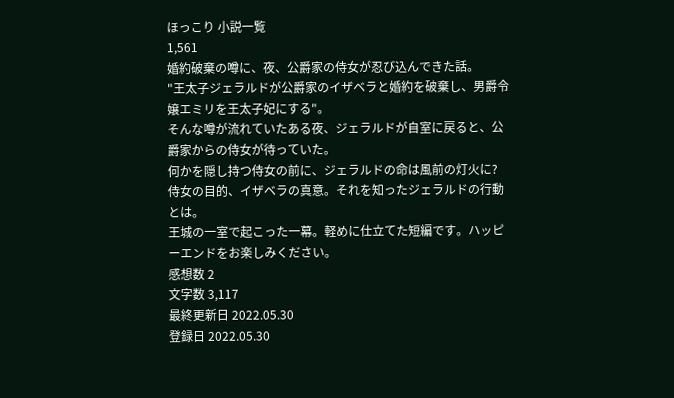ほっこり 小説一覧
1,561
婚約破棄の噂に、夜、公爵家の侍女が忍び込んできた話。
"王太子ジェラルドが公爵家のイザベラと婚約を破棄し、男爵令嬢エミリを王太子妃にする"。
そんな噂が流れていたある夜、ジェラルドが自室に戻ると、公爵家からの侍女が待っていた。
何かを隠し持つ侍女の前に、ジェラルドの命は風前の灯火に?
侍女の目的、イザベラの真意。それを知ったジェラルドの行動とは。
王城の一室で起こった一幕。軽めに仕立てた短編です。ハッピーエンドをお楽しみください。
感想数 2
文字数 3,117
最終更新日 2022.05.30
登録日 2022.05.30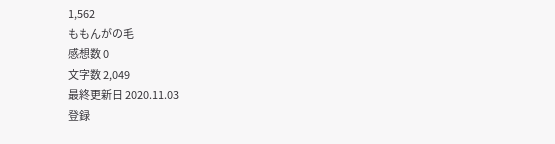1,562
ももんがの毛
感想数 0
文字数 2,049
最終更新日 2020.11.03
登録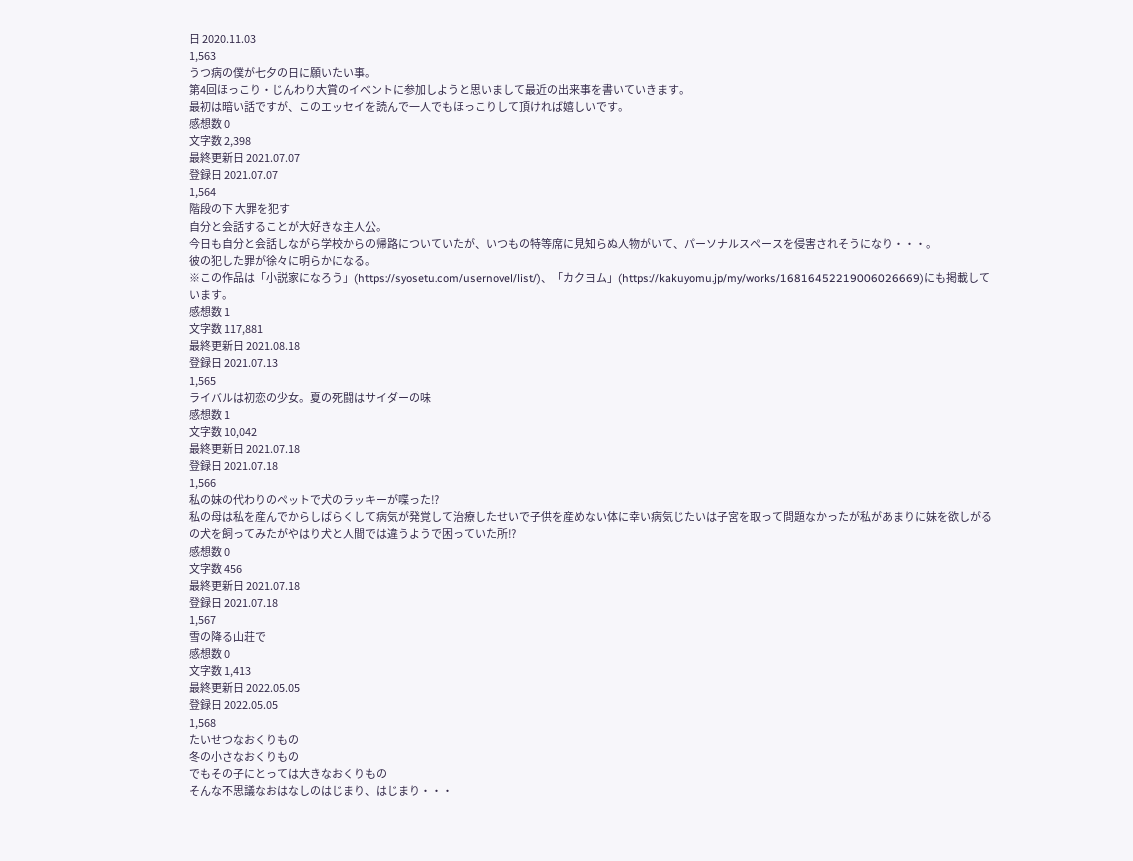日 2020.11.03
1,563
うつ病の僕が七夕の日に願いたい事。
第4回ほっこり・じんわり大賞のイベントに参加しようと思いまして最近の出来事を書いていきます。
最初は暗い話ですが、このエッセイを読んで一人でもほっこりして頂ければ嬉しいです。
感想数 0
文字数 2,398
最終更新日 2021.07.07
登録日 2021.07.07
1,564
階段の下 大罪を犯す
自分と会話することが大好きな主人公。
今日も自分と会話しながら学校からの帰路についていたが、いつもの特等席に見知らぬ人物がいて、パーソナルスペースを侵害されそうになり・・・。
彼の犯した罪が徐々に明らかになる。
※この作品は「小説家になろう」(https://syosetu.com/usernovel/list/)、「カクヨム」(https://kakuyomu.jp/my/works/16816452219006026669)にも掲載しています。
感想数 1
文字数 117,881
最終更新日 2021.08.18
登録日 2021.07.13
1,565
ライバルは初恋の少女。夏の死闘はサイダーの味
感想数 1
文字数 10,042
最終更新日 2021.07.18
登録日 2021.07.18
1,566
私の妹の代わりのペットで犬のラッキーが喋った⁉
私の母は私を産んでからしばらくして病気が発覚して治療したせいで子供を産めない体に幸い病気じたいは子宮を取って問題なかったが私があまりに妹を欲しがるの犬を飼ってみたがやはり犬と人間では違うようで困っていた所⁉
感想数 0
文字数 456
最終更新日 2021.07.18
登録日 2021.07.18
1,567
雪の降る山荘で
感想数 0
文字数 1,413
最終更新日 2022.05.05
登録日 2022.05.05
1,568
たいせつなおくりもの
冬の小さなおくりもの
でもその子にとっては大きなおくりもの
そんな不思議なおはなしのはじまり、はじまり・・・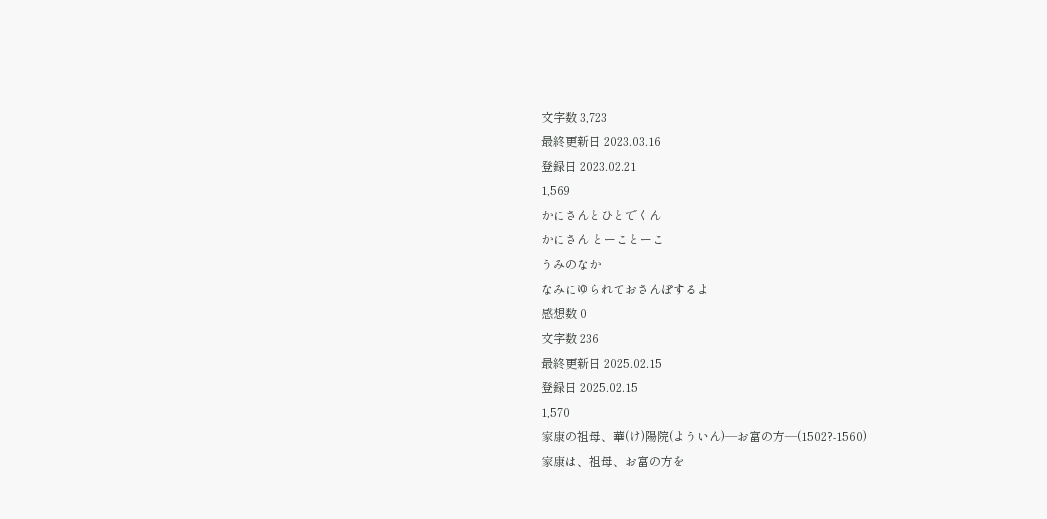文字数 3,723
最終更新日 2023.03.16
登録日 2023.02.21
1,569
かにさんとひとでくん
かにさん とーことーこ
うみのなか
なみにゆられておさんぽするよ
感想数 0
文字数 236
最終更新日 2025.02.15
登録日 2025.02.15
1,570
家康の祖母、華(け)陽院(よういん)―お富の方―(1502?-1560)
家康は、祖母、お富の方を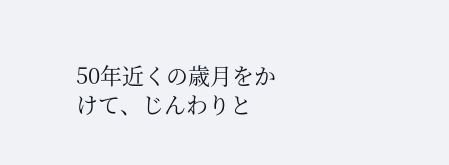50年近くの歳月をかけて、じんわりと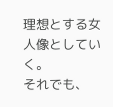理想とする女人像としていく。
それでも、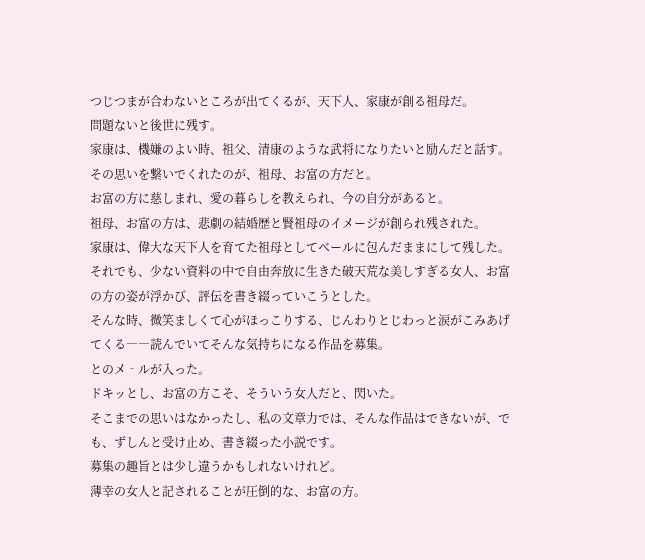つじつまが合わないところが出てくるが、天下人、家康が創る祖母だ。
問題ないと後世に残す。
家康は、機嫌のよい時、祖父、清康のような武将になりたいと励んだと話す。
その思いを繋いでくれたのが、祖母、お富の方だと。
お富の方に慈しまれ、愛の暮らしを教えられ、今の自分があると。
祖母、お富の方は、悲劇の結婚歴と賢祖母のイメージが創られ残された。
家康は、偉大な天下人を育てた祖母としてベールに包んだままにして残した。
それでも、少ない資料の中で自由奔放に生きた破天荒な美しすぎる女人、お富の方の姿が浮かび、評伝を書き綴っていこうとした。
そんな時、微笑ましくて心がほっこりする、じんわりとじわっと涙がこみあげてくる――読んでいてそんな気持ちになる作品を募集。
とのメ‐ルが入った。
ドキッとし、お富の方こそ、そういう女人だと、閃いた。
そこまでの思いはなかったし、私の文章力では、そんな作品はできないが、でも、ずしんと受け止め、書き綴った小説です。
募集の趣旨とは少し違うかもしれないけれど。
薄幸の女人と記されることが圧倒的な、お富の方。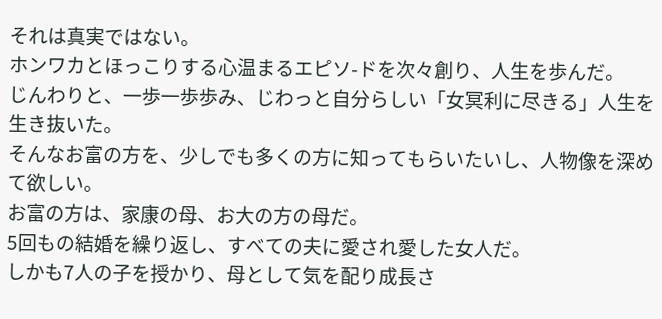それは真実ではない。
ホンワカとほっこりする心温まるエピソ-ドを次々創り、人生を歩んだ。
じんわりと、一歩一歩歩み、じわっと自分らしい「女冥利に尽きる」人生を生き抜いた。
そんなお富の方を、少しでも多くの方に知ってもらいたいし、人物像を深めて欲しい。
お富の方は、家康の母、お大の方の母だ。
5回もの結婚を繰り返し、すべての夫に愛され愛した女人だ。
しかも7人の子を授かり、母として気を配り成長さ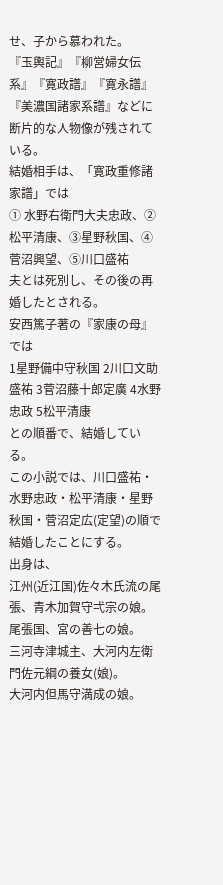せ、子から慕われた。
『玉輿記』『柳営婦女伝系』『寛政譜』『寛永譜』『美濃国諸家系譜』などに断片的な人物像が残されている。
結婚相手は、「寛政重修諸家譜」では
① 水野右衛門大夫忠政、②松平清康、③星野秋国、④菅沼興望、⑤川口盛祐
夫とは死別し、その後の再婚したとされる。
安西篤子著の『家康の母』では
1星野備中守秋国 2川口文助盛祐 3菅沼藤十郎定廣 4水野忠政 5松平清康
との順番で、結婚している。
この小説では、川口盛祐・水野忠政・松平清康・星野秋国・菅沼定広(定望)の順で結婚したことにする。
出身は、
江州(近江国)佐々木氏流の尾張、青木加賀守弌宗の娘。
尾張国、宮の善七の娘。
三河寺津城主、大河内左衛門佐元綱の養女(娘)。
大河内但馬守満成の娘。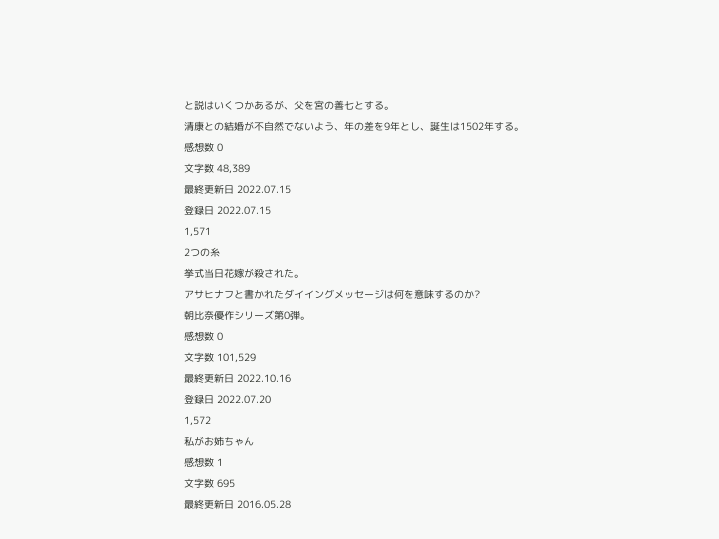と説はいくつかあるが、父を宮の善七とする。
清康との結婚が不自然でないよう、年の差を9年とし、誕生は1502年する。
感想数 0
文字数 48,389
最終更新日 2022.07.15
登録日 2022.07.15
1,571
2つの糸
挙式当日花嫁が殺された。
アサヒナフと書かれたダイイングメッセージは何を意味するのか?
朝比奈優作シリーズ第0弾。
感想数 0
文字数 101,529
最終更新日 2022.10.16
登録日 2022.07.20
1,572
私がお姉ちゃん
感想数 1
文字数 695
最終更新日 2016.05.28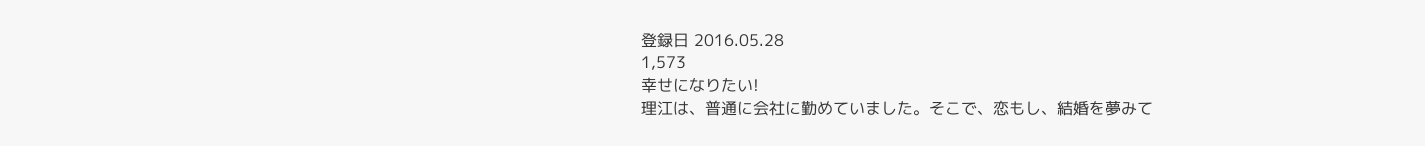登録日 2016.05.28
1,573
幸せになりたい!
理江は、普通に会社に勤めていました。そこで、恋もし、結婚を夢みて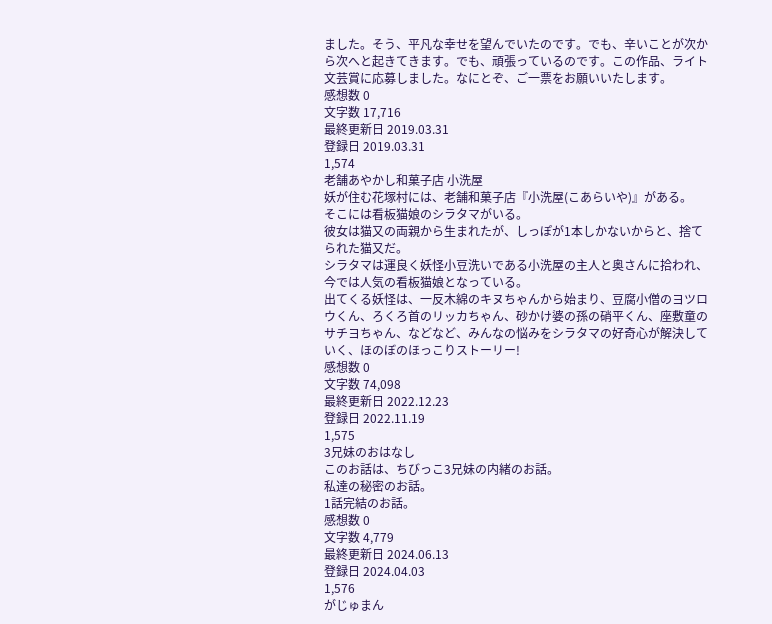ました。そう、平凡な幸せを望んでいたのです。でも、辛いことが次から次へと起きてきます。でも、頑張っているのです。この作品、ライト文芸賞に応募しました。なにとぞ、ご一票をお願いいたします。
感想数 0
文字数 17,716
最終更新日 2019.03.31
登録日 2019.03.31
1,574
老舗あやかし和菓子店 小洗屋
妖が住む花塚村には、老舗和菓子店『小洗屋(こあらいや)』がある。
そこには看板猫娘のシラタマがいる。
彼女は猫又の両親から生まれたが、しっぽが1本しかないからと、捨てられた猫又だ。
シラタマは運良く妖怪小豆洗いである小洗屋の主人と奥さんに拾われ、今では人気の看板猫娘となっている。
出てくる妖怪は、一反木綿のキヌちゃんから始まり、豆腐小僧のヨツロウくん、ろくろ首のリッカちゃん、砂かけ婆の孫の硝平くん、座敷童のサチヨちゃん、などなど、みんなの悩みをシラタマの好奇心が解決していく、ほのぼのほっこりストーリー!
感想数 0
文字数 74,098
最終更新日 2022.12.23
登録日 2022.11.19
1,575
3兄妹のおはなし
このお話は、ちびっこ3兄妹の内緒のお話。
私達の秘密のお話。
1話完結のお話。
感想数 0
文字数 4,779
最終更新日 2024.06.13
登録日 2024.04.03
1,576
がじゅまん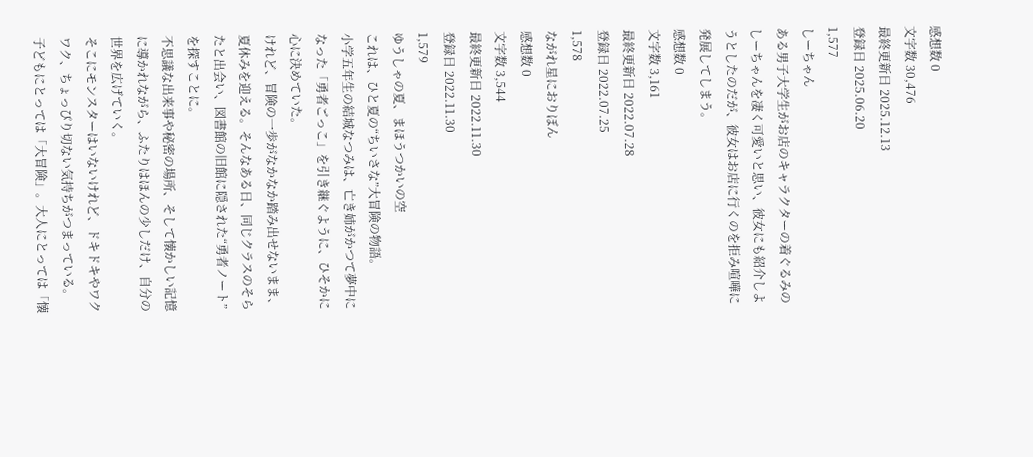感想数 0
文字数 30,476
最終更新日 2025.12.13
登録日 2025.06.20
1,577
しーちゃん
ある男子大学生がお店のキャラクターの着ぐるみのしーちゃんを凄く可愛いと思い、彼女にも紹介しようとしたのだが、彼女はお店に行くのを拒み喧嘩に発展してしまう。
感想数 0
文字数 3,161
最終更新日 2022.07.28
登録日 2022.07.25
1,578
ながれ星におりぼん
感想数 0
文字数 3,544
最終更新日 2022.11.30
登録日 2022.11.30
1,579
ゆうしゃの夏、まほうつかいの空
これは、ひと夏の“ちいさな”大冒険の物語。
小学五年生の結城なつみは、亡き姉がかつて夢中になった「勇者ごっこ」を引き継ぐように、ひそかに心に決めていた。
けれど、冒険の一歩がなかなか踏み出せないまま、夏休みを迎える。そんなある日、同じクラスのそらたと出会い、図書館の旧館に隠された“勇者ノート”を探すことに。
不思議な出来事や秘密の場所、そして懐かしい記憶に導かれながら、ふたりはほんの少しだけ、自分の世界を広げていく。
そこにモンスターはいないけれど、ドキドキやワクワク、ちょっぴり切ない気持ちがつまっている。
子どもにとっては「大冒険」。大人にとっては「懐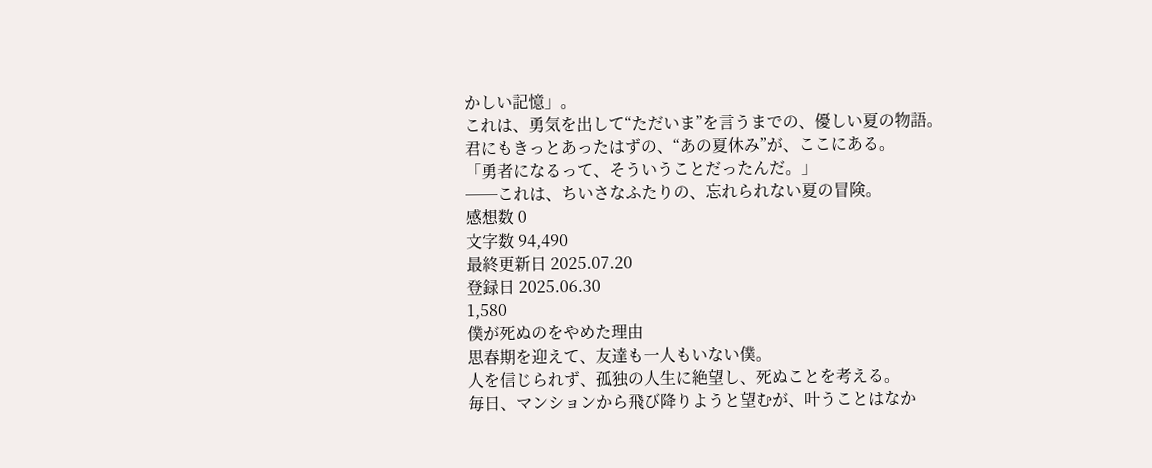かしい記憶」。
これは、勇気を出して“ただいま”を言うまでの、優しい夏の物語。
君にもきっとあったはずの、“あの夏休み”が、ここにある。
「勇者になるって、そういうことだったんだ。」
──これは、ちいさなふたりの、忘れられない夏の冒険。
感想数 0
文字数 94,490
最終更新日 2025.07.20
登録日 2025.06.30
1,580
僕が死ぬのをやめた理由
思春期を迎えて、友達も一人もいない僕。
人を信じられず、孤独の人生に絶望し、死ぬことを考える。
毎日、マンションから飛び降りようと望むが、叶うことはなか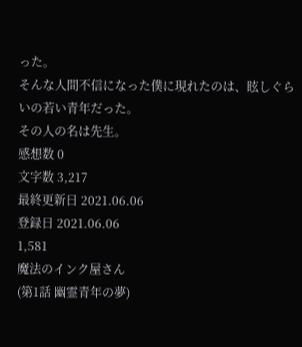った。
そんな人間不信になった僕に現れたのは、眩しぐらいの若い青年だった。
その人の名は先生。
感想数 0
文字数 3,217
最終更新日 2021.06.06
登録日 2021.06.06
1,581
魔法のインク屋さん
(第1話 幽霊青年の夢)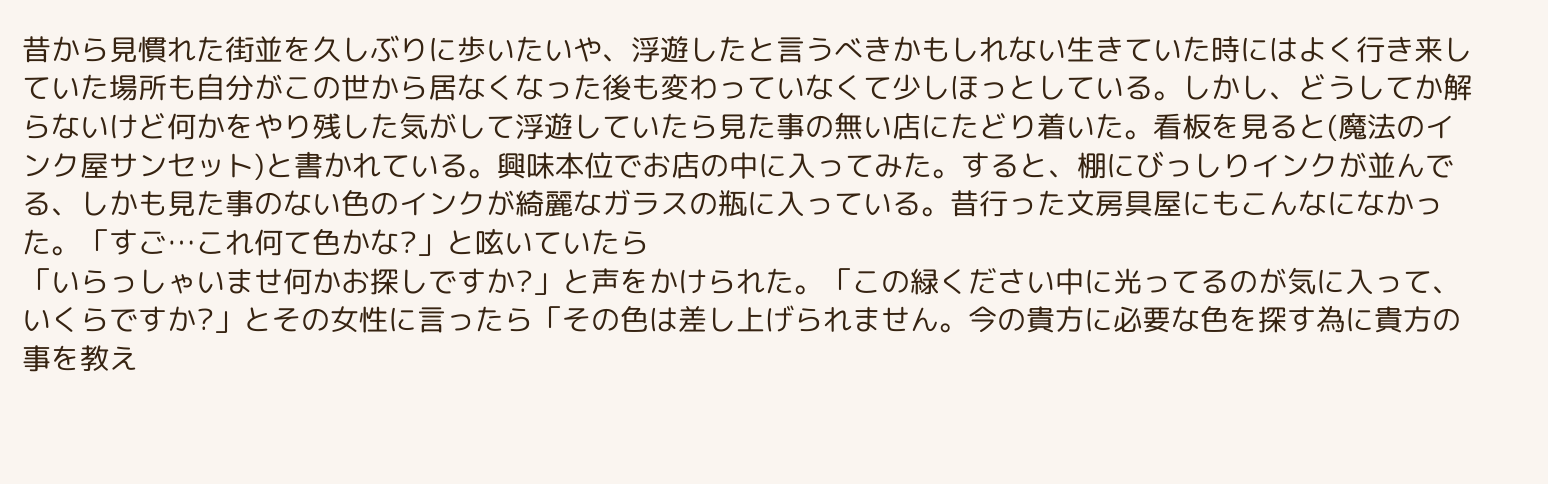昔から見慣れた街並を久しぶりに歩いたいや、浮遊したと言うべきかもしれない生きていた時にはよく行き来していた場所も自分がこの世から居なくなった後も変わっていなくて少しほっとしている。しかし、どうしてか解らないけど何かをやり残した気がして浮遊していたら見た事の無い店にたどり着いた。看板を見ると(魔法のインク屋サンセット)と書かれている。興味本位でお店の中に入ってみた。すると、棚にびっしりインクが並んでる、しかも見た事のない色のインクが綺麗なガラスの瓶に入っている。昔行った文房具屋にもこんなになかった。「すご…これ何て色かな?」と呟いていたら
「いらっしゃいませ何かお探しですか?」と声をかけられた。「この緑ください中に光ってるのが気に入って、いくらですか?」とその女性に言ったら「その色は差し上げられません。今の貴方に必要な色を探す為に貴方の事を教え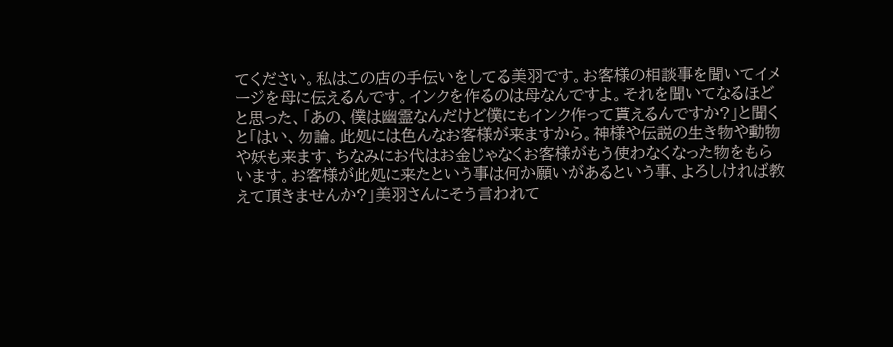てください。私はこの店の手伝いをしてる美羽です。お客様の相談事を聞いてイメージを母に伝えるんです。インクを作るのは母なんですよ。それを聞いてなるほどと思った、「あの、僕は幽霊なんだけど僕にもインク作って貰えるんですか?」と聞くと「はい、勿論。此処には色んなお客様が来ますから。神様や伝説の生き物や動物や妖も来ます、ちなみにお代はお金じゃなくお客様がもう使わなくなった物をもらいます。お客様が此処に来たという事は何か願いがあるという事、よろしければ教えて頂きませんか?」美羽さんにそう言われて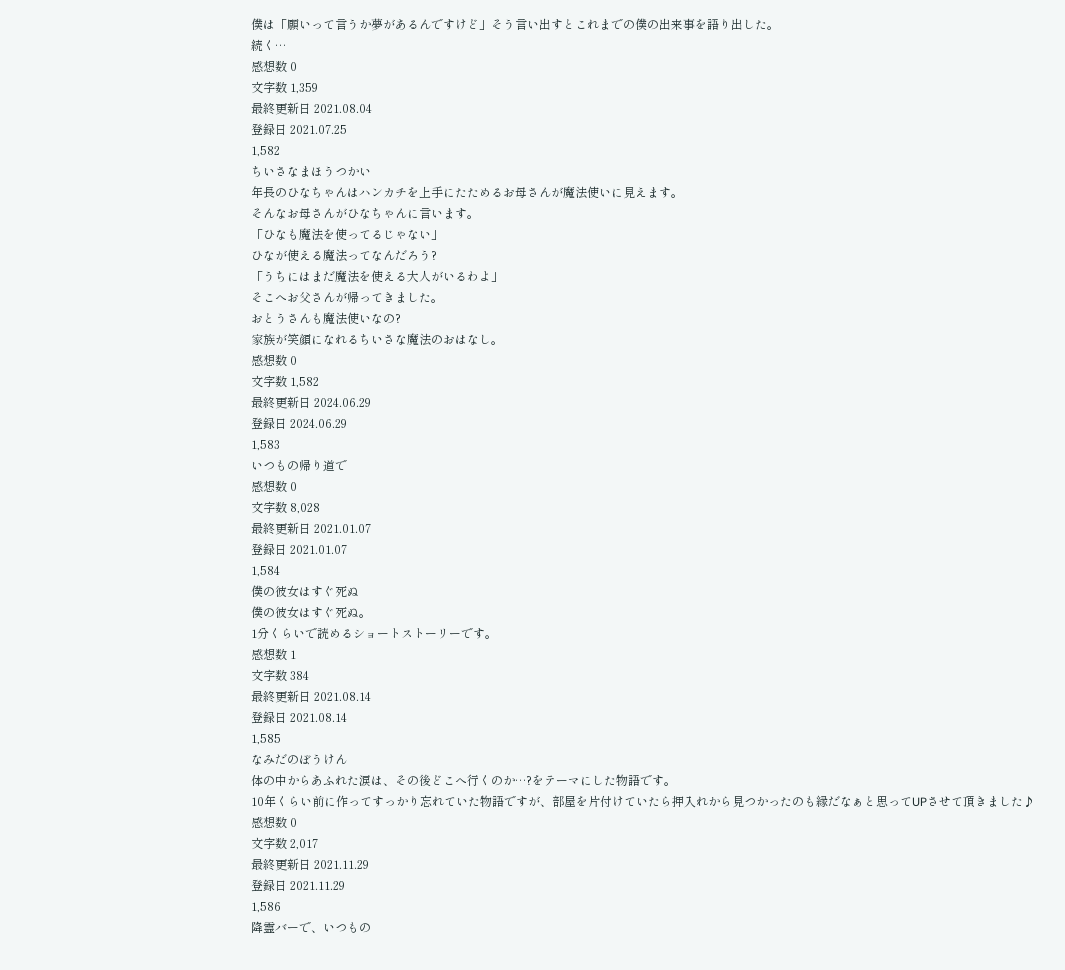僕は「願いって言うか夢があるんですけど」そう言い出すとこれまでの僕の出来事を語り出した。
続く…
感想数 0
文字数 1,359
最終更新日 2021.08.04
登録日 2021.07.25
1,582
ちいさなまほうつかい
年長のひなちゃんはハンカチを上手にたためるお母さんが魔法使いに見えます。
そんなお母さんがひなちゃんに言います。
「ひなも魔法を使ってるじゃない」
ひなが使える魔法ってなんだろう?
「うちにはまだ魔法を使える大人がいるわよ」
そこへお父さんが帰ってきました。
おとうさんも魔法使いなの?
家族が笑顔になれるちいさな魔法のおはなし。
感想数 0
文字数 1,582
最終更新日 2024.06.29
登録日 2024.06.29
1,583
いつもの帰り道で
感想数 0
文字数 8,028
最終更新日 2021.01.07
登録日 2021.01.07
1,584
僕の彼女はすぐ死ぬ
僕の彼女はすぐ死ぬ。
1分くらいで読めるショートストーリーです。
感想数 1
文字数 384
最終更新日 2021.08.14
登録日 2021.08.14
1,585
なみだのぼうけん
体の中からあふれた涙は、その後どこへ行くのか…?をテーマにした物語です。
10年くらい前に作ってすっかり忘れていた物語ですが、部屋を片付けていたら押入れから見つかったのも縁だなぁと思ってUPさせて頂きました♪
感想数 0
文字数 2,017
最終更新日 2021.11.29
登録日 2021.11.29
1,586
降霊バーで、いつもの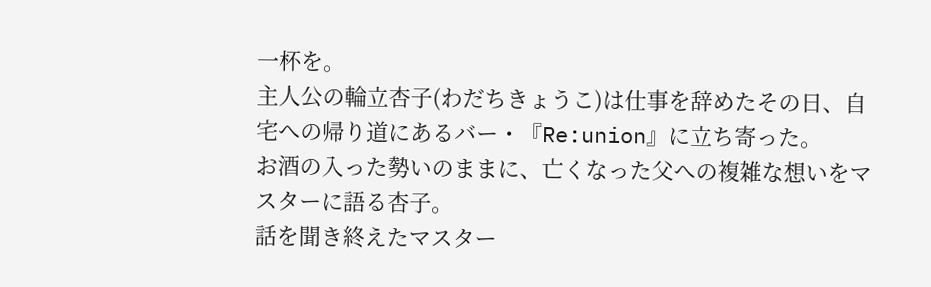一杯を。
主人公の輪立杏子(わだちきょうこ)は仕事を辞めたその日、自宅への帰り道にあるバー・『Re:union』に立ち寄った。
お酒の入った勢いのままに、亡くなった父への複雑な想いをマスターに語る杏子。
話を聞き終えたマスター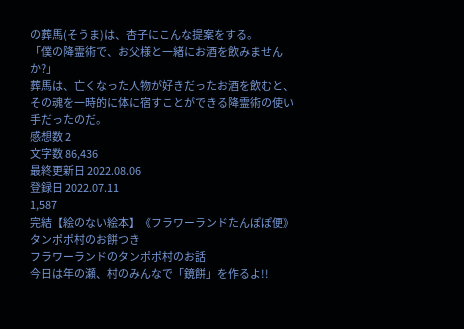の葬馬(そうま)は、杏子にこんな提案をする。
「僕の降霊術で、お父様と一緒にお酒を飲みませんか?」
葬馬は、亡くなった人物が好きだったお酒を飲むと、その魂を一時的に体に宿すことができる降霊術の使い手だったのだ。
感想数 2
文字数 86,436
最終更新日 2022.08.06
登録日 2022.07.11
1,587
完結【絵のない絵本】《フラワーランドたんぽぽ便》タンポポ村のお餅つき
フラワーランドのタンポポ村のお話
今日は年の瀬、村のみんなで「鏡餅」を作るよ!!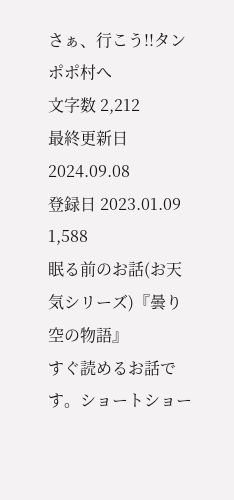さぁ、行こう!!タンポポ村へ
文字数 2,212
最終更新日 2024.09.08
登録日 2023.01.09
1,588
眠る前のお話(お天気シリーズ)『曇り空の物語』
すぐ読めるお話です。ショートショー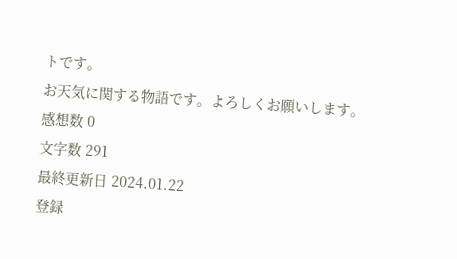トです。
お天気に関する物語です。よろしくお願いします。
感想数 0
文字数 291
最終更新日 2024.01.22
登録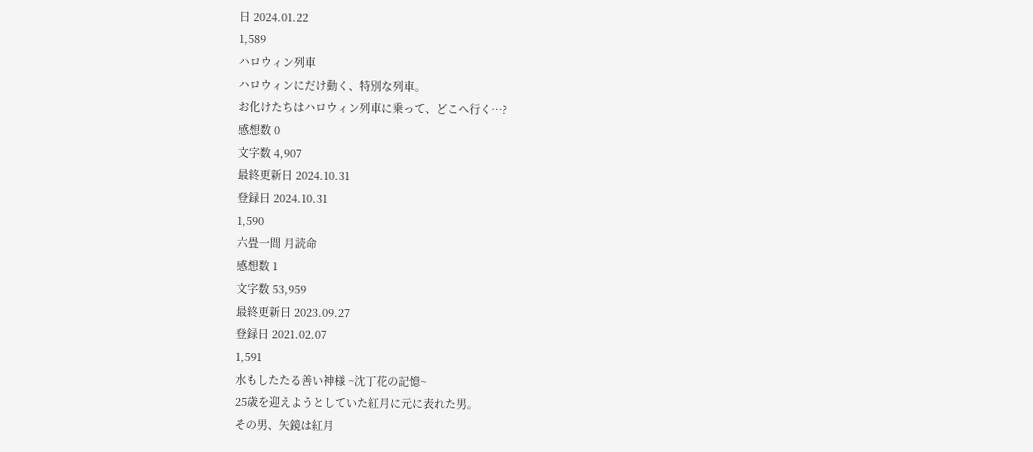日 2024.01.22
1,589
ハロウィン列車
ハロウィンにだけ動く、特別な列車。
お化けたちはハロウィン列車に乗って、どこへ行く…?
感想数 0
文字数 4,907
最終更新日 2024.10.31
登録日 2024.10.31
1,590
六畳一間 月読命
感想数 1
文字数 53,959
最終更新日 2023.09.27
登録日 2021.02.07
1,591
水もしたたる善い神様 ~沈丁花の記憶~
25歳を迎えようとしていた紅月に元に表れた男。
その男、矢鏡は紅月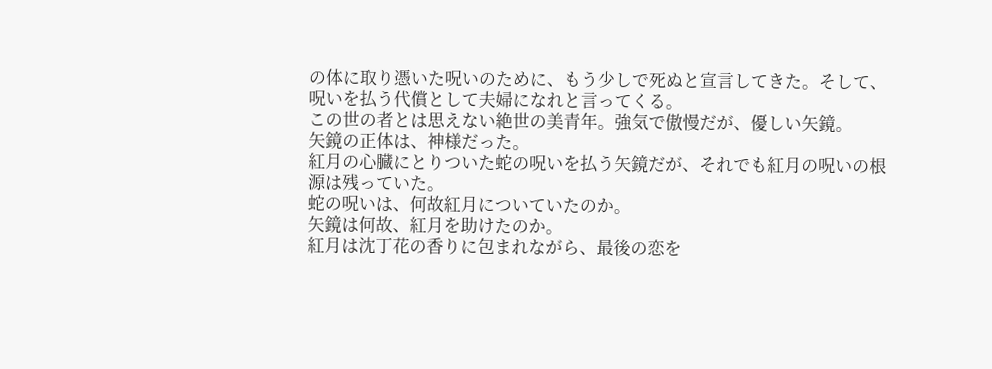の体に取り憑いた呪いのために、もう少しで死ぬと宣言してきた。そして、呪いを払う代償として夫婦になれと言ってくる。
この世の者とは思えない絶世の美青年。強気で傲慢だが、優しい矢鏡。
矢鏡の正体は、神様だった。
紅月の心臓にとりついた蛇の呪いを払う矢鏡だが、それでも紅月の呪いの根源は残っていた。
蛇の呪いは、何故紅月についていたのか。
矢鏡は何故、紅月を助けたのか。
紅月は沈丁花の香りに包まれながら、最後の恋を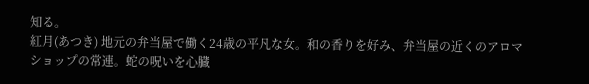知る。
紅月(あつき) 地元の弁当屋で働く24歳の平凡な女。和の香りを好み、弁当屋の近くのアロマショップの常連。蛇の呪いを心臓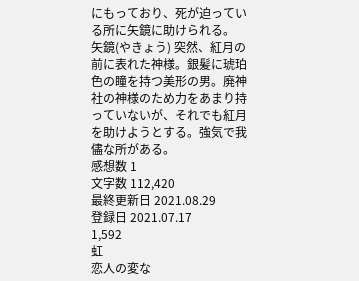にもっており、死が迫っている所に矢鏡に助けられる。
矢鏡(やきょう) 突然、紅月の前に表れた神様。銀髪に琥珀色の瞳を持つ美形の男。廃神社の神様のため力をあまり持っていないが、それでも紅月を助けようとする。強気で我儘な所がある。
感想数 1
文字数 112,420
最終更新日 2021.08.29
登録日 2021.07.17
1,592
虹
恋人の変な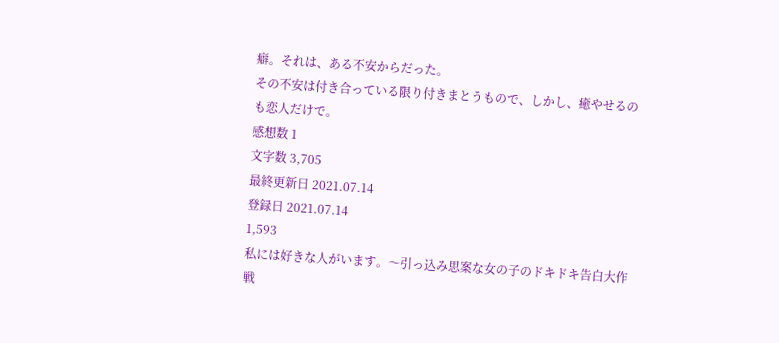癖。それは、ある不安からだった。
その不安は付き合っている限り付きまとうもので、しかし、癒やせるのも恋人だけで。
感想数 1
文字数 3,705
最終更新日 2021.07.14
登録日 2021.07.14
1,593
私には好きな人がいます。〜引っ込み思案な女の子のドキドキ告白大作戦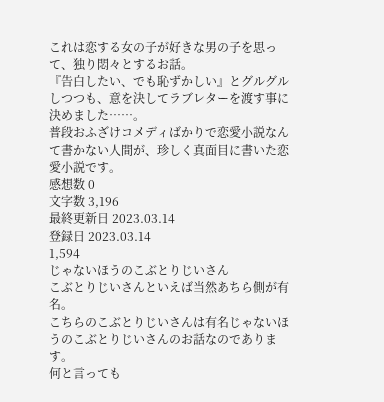これは恋する女の子が好きな男の子を思って、独り悶々とするお話。
『告白したい、でも恥ずかしい』とグルグルしつつも、意を決してラブレターを渡す事に決めました……。
普段おふざけコメディばかりで恋愛小説なんて書かない人間が、珍しく真面目に書いた恋愛小説です。
感想数 0
文字数 3,196
最終更新日 2023.03.14
登録日 2023.03.14
1,594
じゃないほうのこぶとりじいさん
こぶとりじいさんといえば当然あちら側が有名。
こちらのこぶとりじいさんは有名じゃないほうのこぶとりじいさんのお話なのであります。
何と言っても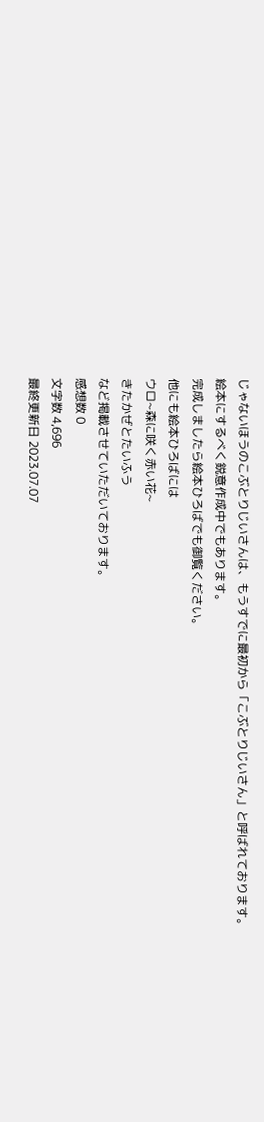じゃないほうのこぶとりじいさんは、もうすでに最初から「こぶとりじいさん」と呼ばれております。
絵本にするべく鋭意作成中でもあります。
完成しましたら絵本ひろばでも御覧ください。
他にも絵本ひろばには
ウロ~森に咲く赤い花~
きたかぜとたいふう
など掲載させていただいております。
感想数 0
文字数 4,696
最終更新日 2023.07.07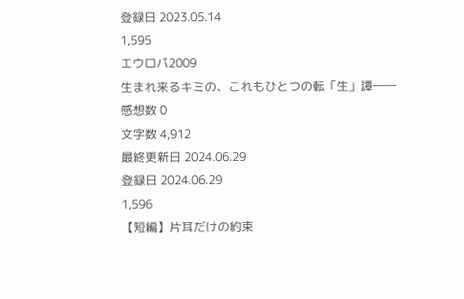登録日 2023.05.14
1,595
エウロパ2009
生まれ来るキミの、これもひとつの転「生」譚――
感想数 0
文字数 4,912
最終更新日 2024.06.29
登録日 2024.06.29
1,596
【短編】片耳だけの約束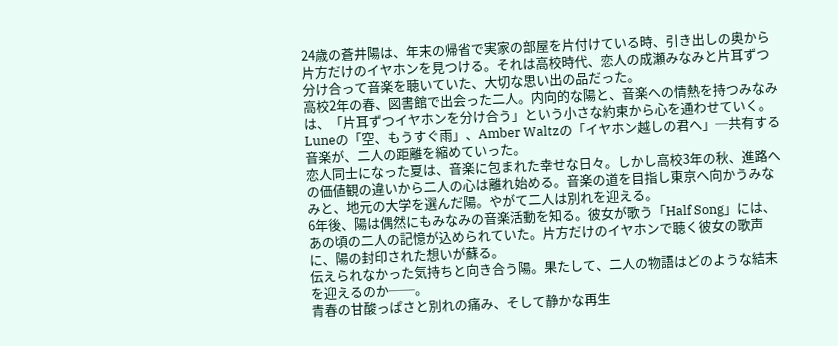24歳の蒼井陽は、年末の帰省で実家の部屋を片付けている時、引き出しの奥から片方だけのイヤホンを見つける。それは高校時代、恋人の成瀬みなみと片耳ずつ分け合って音楽を聴いていた、大切な思い出の品だった。
高校2年の春、図書館で出会った二人。内向的な陽と、音楽への情熱を持つみなみは、「片耳ずつイヤホンを分け合う」という小さな約束から心を通わせていく。Luneの「空、もうすぐ雨」、Amber Waltzの「イヤホン越しの君へ」─共有する音楽が、二人の距離を縮めていった。
恋人同士になった夏は、音楽に包まれた幸せな日々。しかし高校3年の秋、進路への価値観の違いから二人の心は離れ始める。音楽の道を目指し東京へ向かうみなみと、地元の大学を選んだ陽。やがて二人は別れを迎える。
6年後、陽は偶然にもみなみの音楽活動を知る。彼女が歌う「Half Song」には、あの頃の二人の記憶が込められていた。片方だけのイヤホンで聴く彼女の歌声に、陽の封印された想いが蘇る。
伝えられなかった気持ちと向き合う陽。果たして、二人の物語はどのような結末を迎えるのか──。
青春の甘酸っぱさと別れの痛み、そして静かな再生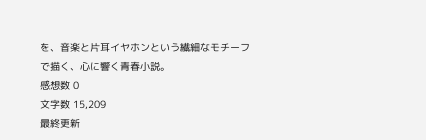を、音楽と片耳イヤホンという繊細なモチーフで描く、心に響く青春小説。
感想数 0
文字数 15,209
最終更新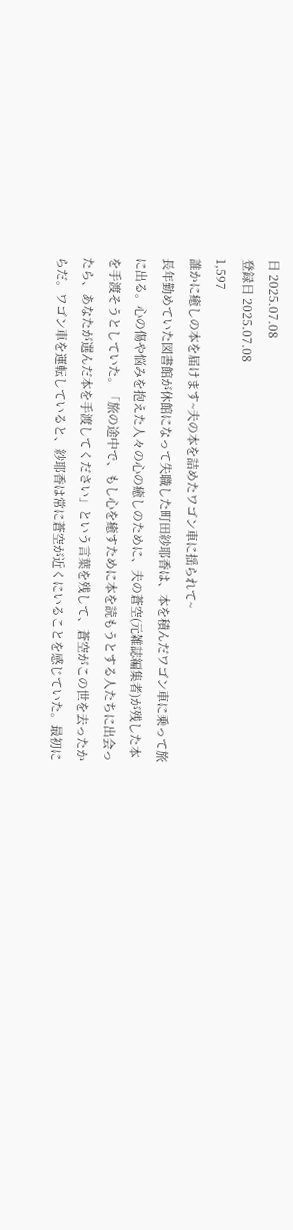日 2025.07.08
登録日 2025.07.08
1,597
誰かに癒しの本を届けます~夫の本を詰めたワゴン車に揺られて~
長年勤めていた図書館が休館になって失職した町田紗耶香は、本を積んだワゴン車に乗って旅に出る。心の傷や悩みを抱えた人々の心の癒しのために、夫の蒼空(元雑誌編集者)が残した本を手渡そうとしていた。「旅の途中で、もし心を癒すために本を読もうとする人たちに出会ったら、あなたが選んだ本を手渡してください」という言葉を残して、蒼空がこの世を去ったからだ。ワゴン車を運転していると、紗耶香は常に蒼空が近くにいることを感じていた。最初に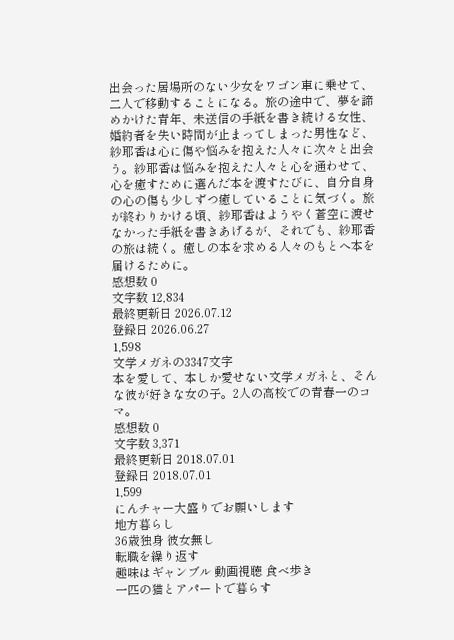出会った居場所のない少女をワゴン車に乗せて、二人で移動することになる。旅の途中で、夢を諦めかけた青年、未送信の手紙を書き続ける女性、婚約者を失い時間が止まってしまった男性など、紗耶香は心に傷や悩みを抱えた人々に次々と出会う。紗耶香は悩みを抱えた人々と心を通わせて、心を癒すために選んだ本を渡すたびに、自分自身の心の傷も少しずつ癒していることに気づく。旅が終わりかける頃、紗耶香はようやく蒼空に渡せなかった手紙を書きあげるが、それでも、紗耶香の旅は続く。癒しの本を求める人々のもとへ本を届けるために。
感想数 0
文字数 12,834
最終更新日 2026.07.12
登録日 2026.06.27
1,598
文学メガネの3347文字
本を愛して、本しか愛せない文学メガネと、そんな彼が好きな女の子。2人の高校での青春一のコマ。
感想数 0
文字数 3,371
最終更新日 2018.07.01
登録日 2018.07.01
1,599
にんチャー大盛りでお願いします
地方暮らし
36歳独身 彼女無し
転職を繰り返す
趣味はギャンブル 動画視聴 食べ歩き
一匹の猫とアパートで暮らす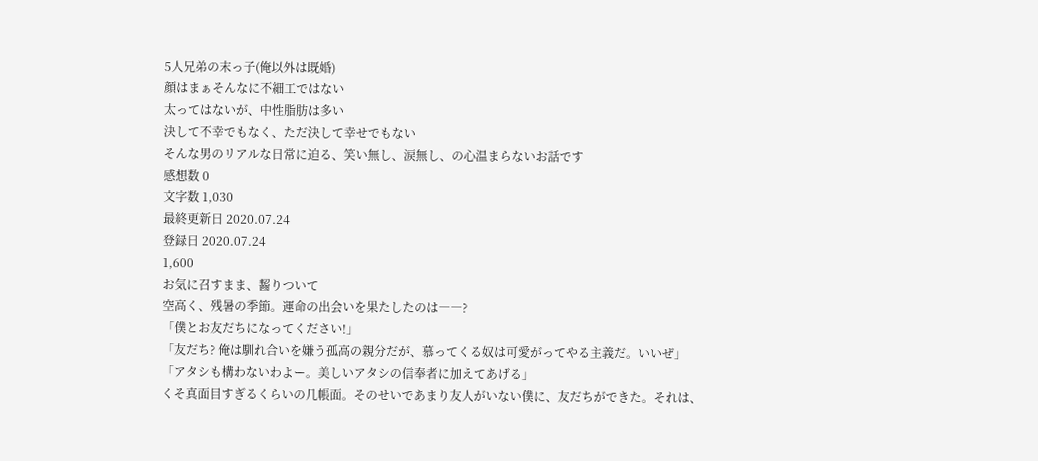5人兄弟の末っ子(俺以外は既婚)
顔はまぁそんなに不細工ではない
太ってはないが、中性脂肪は多い
決して不幸でもなく、ただ決して幸せでもない
そんな男のリアルな日常に迫る、笑い無し、涙無し、の心温まらないお話です
感想数 0
文字数 1,030
最終更新日 2020.07.24
登録日 2020.07.24
1,600
お気に召すまま、齧りついて
空高く、残暑の季節。運命の出会いを果たしたのは――?
「僕とお友だちになってください!」
「友だち? 俺は馴れ合いを嫌う孤高の親分だが、慕ってくる奴は可愛がってやる主義だ。いいぜ」
「アタシも構わないわよー。美しいアタシの信奉者に加えてあげる」
くそ真面目すぎるくらいの几帳面。そのせいであまり友人がいない僕に、友だちができた。それは、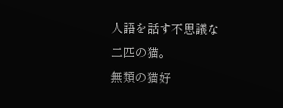人語を話す不思議な二匹の猫。
無類の猫好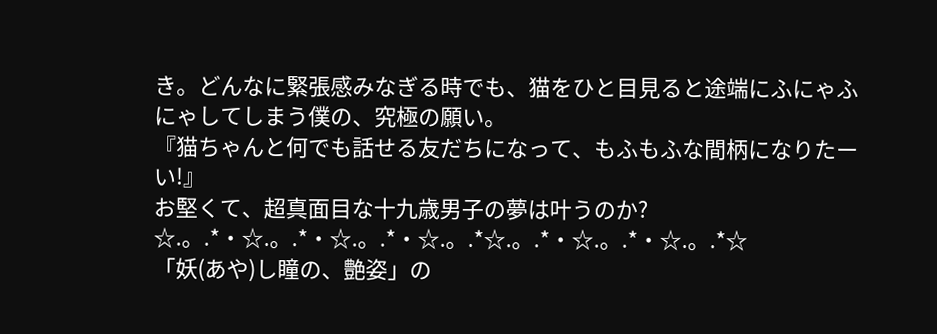き。どんなに緊張感みなぎる時でも、猫をひと目見ると途端にふにゃふにゃしてしまう僕の、究極の願い。
『猫ちゃんと何でも話せる友だちになって、もふもふな間柄になりたーい!』
お堅くて、超真面目な十九歳男子の夢は叶うのか?
☆.。.*・☆.。.*・☆.。.*・☆.。.*☆.。.*・☆.。.*・☆.。.*☆
「妖(あや)し瞳の、艶姿」の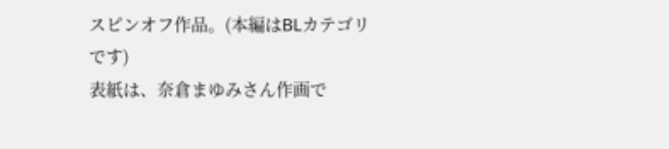スピンオフ作品。(本編はBLカテゴリです)
表紙は、奈倉まゆみさん作画で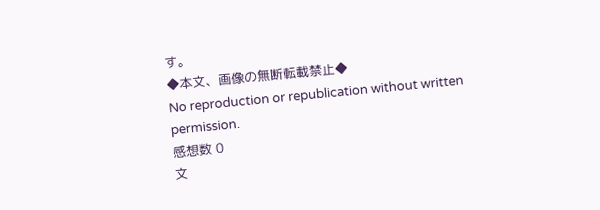す。
◆本文、画像の無断転載禁止◆
No reproduction or republication without written permission.
感想数 0
文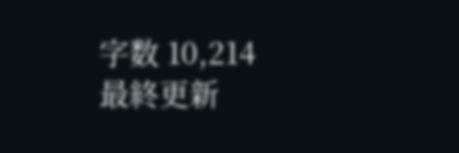字数 10,214
最終更新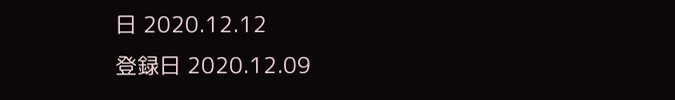日 2020.12.12
登録日 2020.12.09